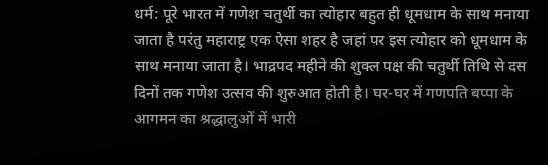धर्म: पूरे भारत में गणेश चतुर्थी का त्योहार बहुत ही धूमधाम के साथ मनाया जाता है परंतु महाराष्ट्र एक ऐसा शहर है जहां पर इस त्योहार को धूमधाम के साथ मनाया जाता है। भाद्रपद महीने की शुक्ल पक्ष की चतुर्थी तिथि से दस दिनों तक गणेश उत्सव की शुरुआत होती है। घर-घर में गणपति बप्पा के आगमन का श्रद्धालुओं में भारी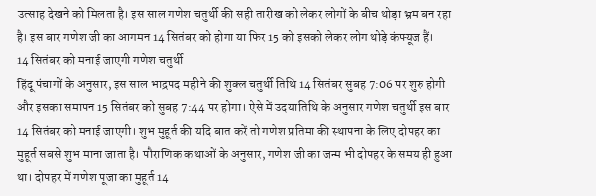उत्साह देखने को मिलता है। इस साल गणेश चतुर्थी की सही तारीख को लेकर लोगों के बीच थोड़ा भ्रम बन रहा है। इस बार गणेश जी का आगमन 14 सितंबर को होगा या फिर 15 को इसको लेकर लोग थोड़े कंफ्यूज हैं।
14 सितंबर को मनाई जाएगी गणेश चतुर्थी
हिंदू पंचागों के अनुसार, इस साल भाद्रपद महीने की शुक्ल चतुर्थी तिथि 14 सितंबर सुबह 7:06 पर शुरु होगी और इसका समापन 15 सितंबर को सुबह 7:44 पर होगा। ऐसे में उदयातिथि के अनुसार गणेश चतुर्थी इस बार 14 सितंबर को मनाई जाएगी। शुभ मुहूर्त की यदि बात करें तो गणेश प्रतिमा की स्थापना के लिए दोपहर का मुहूर्त सबसे शुभ माना जाता है। पौराणिक कथाओं के अनुसार, गणेश जी का जन्म भी दोपहर के समय ही हुआ था। दोपहर में गणेश पूजा का मुहूर्त 14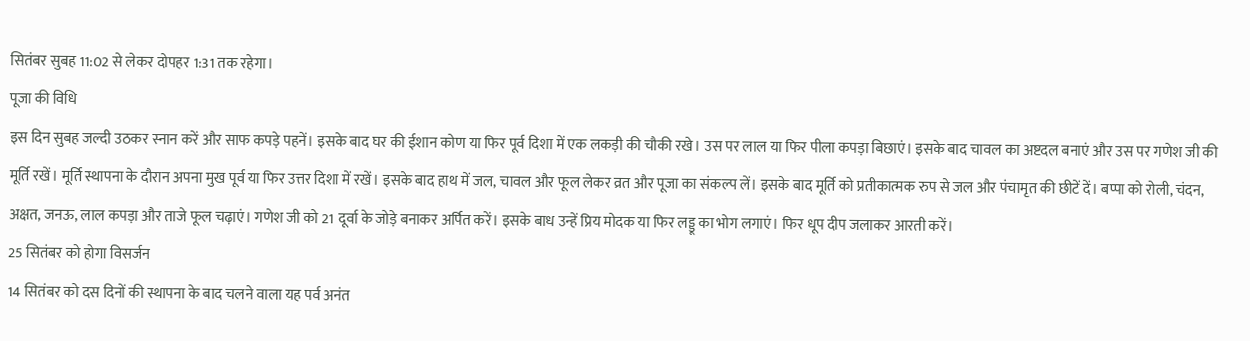सितंबर सुबह 11:02 से लेकर दोपहर 1:31 तक रहेगा।
पूजा की विधि
इस दिन सुबह जल्दी उठकर स्नान करें और साफ कपड़े पहनें। इसके बाद घर की ईशान कोण या फिर पूर्व दिशा में एक लकड़ी की चौकी रखे। उस पर लाल या फिर पीला कपड़ा बिछाएं। इसके बाद चावल का अष्टदल बनाएं और उस पर गणेश जी की मूर्ति रखें। मूर्ति स्थापना के दौरान अपना मुख पूर्व या फिर उत्तर दिशा में रखें। इसके बाद हाथ में जल, चावल और फूल लेकर व्रत और पूजा का संकल्प लें। इसके बाद मूर्ति को प्रतीकात्मक रुप से जल और पंचामृत की छीटें दें। बप्पा को रोली, चंदन, अक्षत, जनऊ, लाल कपड़ा और ताजे फूल चढ़ाएं। गणेश जी को 21 दूर्वा के जोड़े बनाकर अर्पित करें। इसके बाध उन्हें प्रिय मोदक या फिर लड्डू का भोग लगाएं। फिर धूप दीप जलाकर आरती करें।
25 सितंबर को होगा विसर्जन
14 सितंबर को दस दिनों की स्थापना के बाद चलने वाला यह पर्व अनंत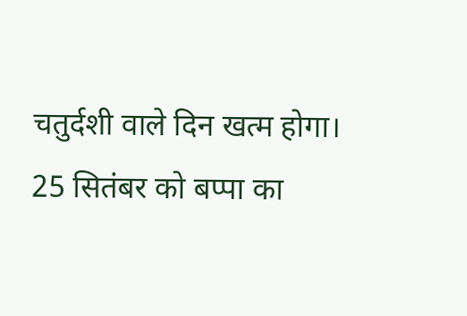चतुर्दशी वाले दिन खत्म होगा। 25 सितंबर को बप्पा का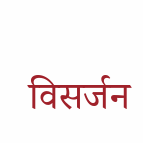विसर्जन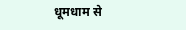धूमधाम से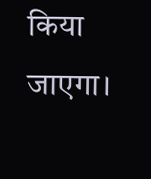किया जाएगा।